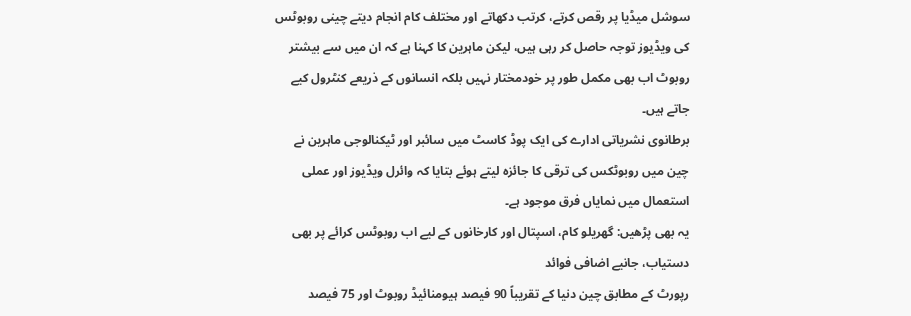سوشل میڈیا پر رقص کرتے، کرتب دکھاتے اور مختلف کام انجام دیتے چینی روبوٹس کی ویڈیوز توجہ حاصل کر رہی ہیں، لیکن ماہرین کا کہنا ہے کہ ان میں سے بیشتر روبوٹ اب بھی مکمل طور پر خودمختار نہیں بلکہ انسانوں کے ذریعے کنٹرول کیے جاتے ہیں۔
برطانوی نشریاتی ادارے کی ایک پوڈ کاسٹ میں سائبر اور ٹیکنالوجی ماہرین نے چین میں روبوٹکس کی ترقی کا جائزہ لیتے ہوئے بتایا کہ وائرل ویڈیوز اور عملی استعمال میں نمایاں فرق موجود ہے۔
یہ بھی پڑھیں: گھریلو کام، اسپتال اور کارخانوں کے لیے اب روبوٹس کرائے پر بھی دستیاب، جانیے اضافی فوائد
رپورٹ کے مطابق چین دنیا کے تقریباً 90 فیصد ہیومنائیڈ روبوٹ اور 75 فیصد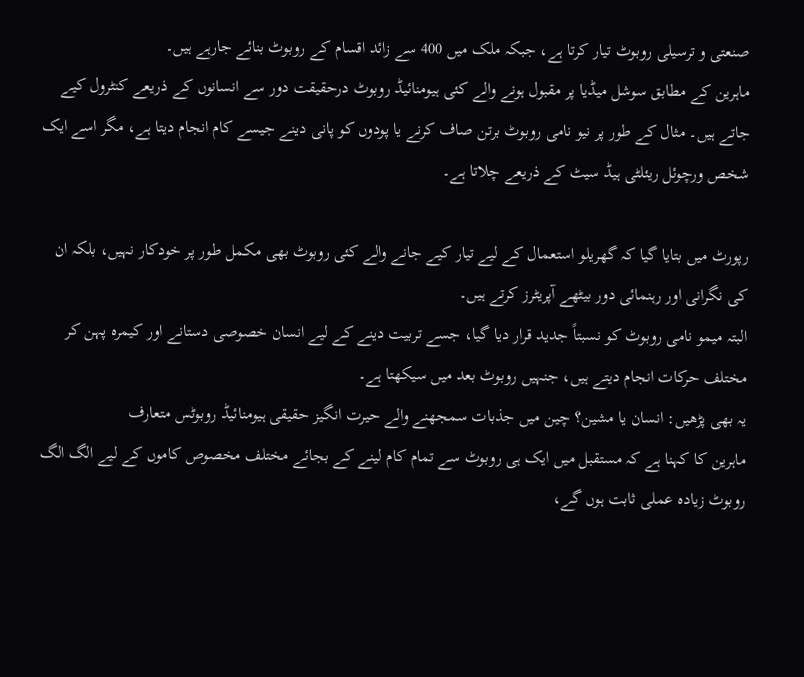صنعتی و ترسیلی روبوٹ تیار کرتا ہے، جبکہ ملک میں 400 سے زائد اقسام کے روبوٹ بنائے جارہے ہیں۔
ماہرین کے مطابق سوشل میڈیا پر مقبول ہونے والے کئی ہیومنائیڈ روبوٹ درحقیقت دور سے انسانوں کے ذریعے کنٹرول کیے جاتے ہیں۔ مثال کے طور پر نیو نامی روبوٹ برتن صاف کرنے یا پودوں کو پانی دینے جیسے کام انجام دیتا ہے، مگر اسے ایک شخص ورچوئل ریئلٹی ہیڈ سیٹ کے ذریعے چلاتا ہے۔

رپورٹ میں بتایا گیا کہ گھریلو استعمال کے لیے تیار کیے جانے والے کئی روبوٹ بھی مکمل طور پر خودکار نہیں، بلکہ ان کی نگرانی اور رہنمائی دور بیٹھے آپریٹرز کرتے ہیں۔
البتہ میمو نامی روبوٹ کو نسبتاً جدید قرار دیا گیا، جسے تربیت دینے کے لیے انسان خصوصی دستانے اور کیمرہ پہن کر مختلف حرکات انجام دیتے ہیں، جنہیں روبوٹ بعد میں سیکھتا ہے۔
یہ بھی پڑھیں: انسان یا مشین؟ چین میں جذبات سمجھنے والے حیرت انگیز حقیقی ہیومنائیڈ روبوٹس متعارف
ماہرین کا کہنا ہے کہ مستقبل میں ایک ہی روبوٹ سے تمام کام لینے کے بجائے مختلف مخصوص کاموں کے لیے الگ الگ روبوٹ زیادہ عملی ثابت ہوں گے،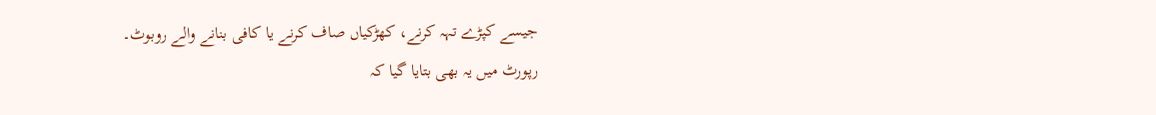جیسے کپڑے تہہ کرنے، کھڑکیاں صاف کرنے یا کافی بنانے والے روبوٹ۔
رپورٹ میں یہ بھی بتایا گیا کہ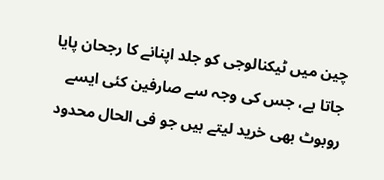چین میں ٹیکنالوجی کو جلد اپنانے کا رجحان پایا جاتا ہے، جس کی وجہ سے صارفین کئی ایسے روبوٹ بھی خرید لیتے ہیں جو فی الحال محدود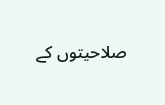صلاحیتوں کے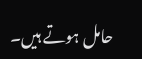حامل ہوتے ہیں۔